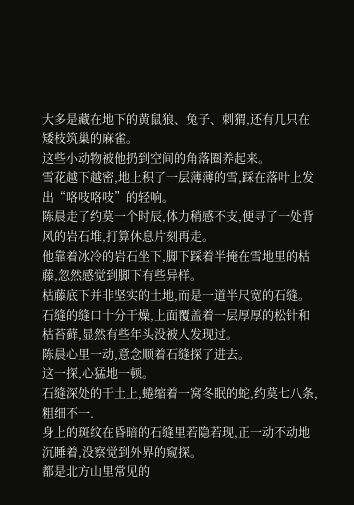大多是藏在地下的黄鼠狼、兔子、刺猬,还有几只在矮枝筑巢的麻雀。
这些小动物被他扔到空间的角落圈养起来。
雪花越下越密,地上积了一层薄薄的雪,踩在落叶上发出“咯吱咯吱”的轻响。
陈晨走了约莫一个时辰,体力稍感不支,便寻了一处背风的岩石堆,打算休息片刻再走。
他靠着冰冷的岩石坐下,脚下踩着半掩在雪地里的枯藤,忽然感觉到脚下有些异样。
枯藤底下并非坚实的土地,而是一道半尺宽的石缝。
石缝的缝口十分干燥,上面覆盖着一层厚厚的松针和枯苔藓,显然有些年头没被人发现过。
陈晨心里一动,意念顺着石缝探了进去。
这一探,心猛地一顿。
石缝深处的干土上,蜷缩着一窝冬眠的蛇,约莫七八条,粗细不一.
身上的斑纹在昏暗的石缝里若隐若现,正一动不动地沉睡着,没察觉到外界的窥探。
都是北方山里常见的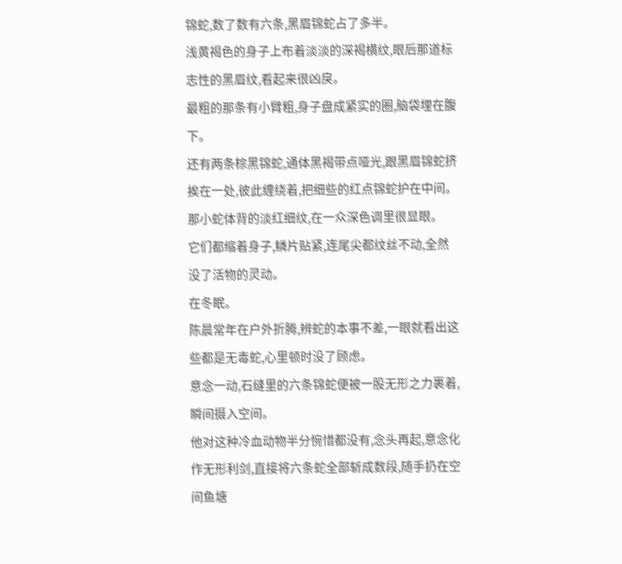锦蛇,数了数有六条,黑眉锦蛇占了多半。
浅黄褐色的身子上布着淡淡的深褐横纹,眼后那道标志性的黑眉纹,看起来很凶戾。
最粗的那条有小臂粗,身子盘成紧实的圈,脑袋埋在腹下。
还有两条棕黑锦蛇,通体黑褐带点哑光,跟黑眉锦蛇挤挨在一处,彼此缠绕着,把细些的红点锦蛇护在中间。
那小蛇体背的淡红细纹,在一众深色调里很显眼。
它们都缩着身子,鳞片贴紧,连尾尖都纹丝不动,全然没了活物的灵动。
在冬眠。
陈晨常年在户外折腾,辨蛇的本事不差,一眼就看出这些都是无毒蛇,心里顿时没了顾虑。
意念一动,石缝里的六条锦蛇便被一股无形之力裹着,瞬间摄入空间。
他对这种冷血动物半分惋惜都没有,念头再起,意念化作无形利剑,直接将六条蛇全部斩成数段,随手扔在空间鱼塘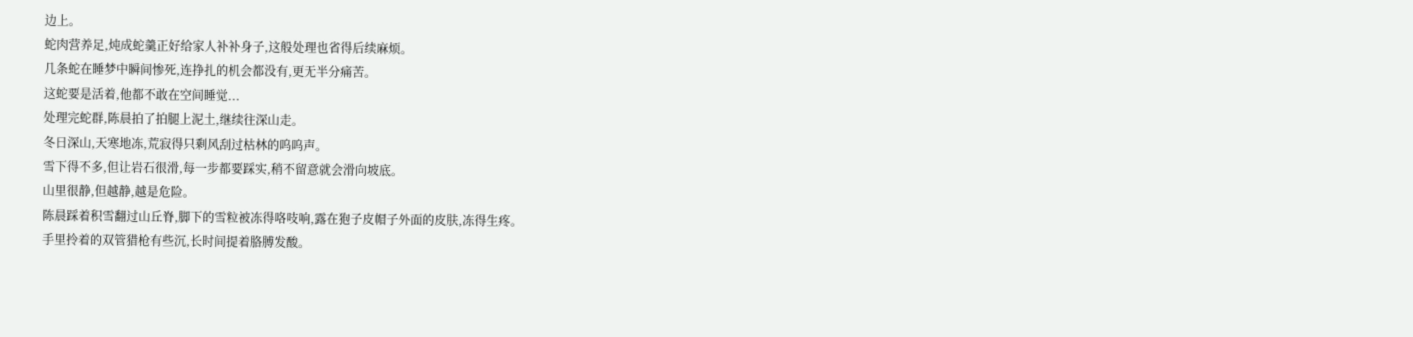边上。
蛇肉营养足,炖成蛇羹正好给家人补补身子,这般处理也省得后续麻烦。
几条蛇在睡梦中瞬间惨死,连挣扎的机会都没有,更无半分痛苦。
这蛇要是活着,他都不敢在空间睡觉...
处理完蛇群,陈晨拍了拍腿上泥土,继续往深山走。
冬日深山,天寒地冻,荒寂得只剩风刮过枯林的呜呜声。
雪下得不多,但让岩石很滑,每一步都要踩实,稍不留意就会滑向坡底。
山里很静,但越静,越是危险。
陈晨踩着积雪翻过山丘脊,脚下的雪粒被冻得咯吱响,露在狍子皮帽子外面的皮肤,冻得生疼。
手里拎着的双管猎枪有些沉,长时间提着胳膊发酸。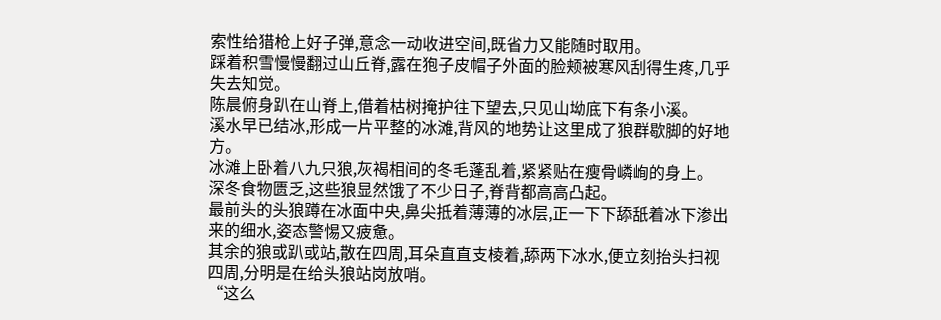索性给猎枪上好子弹,意念一动收进空间,既省力又能随时取用。
踩着积雪慢慢翻过山丘脊,露在狍子皮帽子外面的脸颊被寒风刮得生疼,几乎失去知觉。
陈晨俯身趴在山脊上,借着枯树掩护往下望去,只见山坳底下有条小溪。
溪水早已结冰,形成一片平整的冰滩,背风的地势让这里成了狼群歇脚的好地方。
冰滩上卧着八九只狼,灰褐相间的冬毛蓬乱着,紧紧贴在瘦骨嶙峋的身上。
深冬食物匮乏,这些狼显然饿了不少日子,脊背都高高凸起。
最前头的头狼蹲在冰面中央,鼻尖抵着薄薄的冰层,正一下下舔舐着冰下渗出来的细水,姿态警惕又疲惫。
其余的狼或趴或站,散在四周,耳朵直直支棱着,舔两下冰水,便立刻抬头扫视四周,分明是在给头狼站岗放哨。
“这么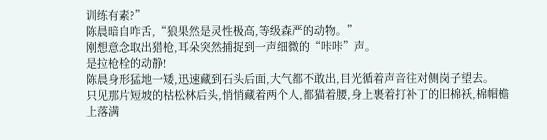训练有素?”
陈晨暗自咋舌,“狼果然是灵性极高,等级森严的动物。”
刚想意念取出猎枪,耳朵突然捕捉到一声细微的“咔咔”声。
是拉枪栓的动静!
陈晨身形猛地一矮,迅速藏到石头后面,大气都不敢出,目光循着声音往对侧岗子望去。
只见那片短坡的枯松林后头,悄悄藏着两个人,都猫着腰,身上裹着打补丁的旧棉袄,棉帽檐上落满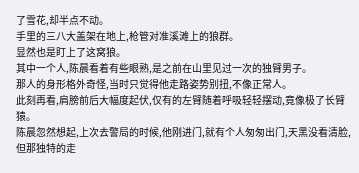了雪花,却半点不动。
手里的三八大盖架在地上,枪管对准溪滩上的狼群。
显然也是盯上了这窝狼。
其中一个人,陈晨看着有些眼熟,是之前在山里见过一次的独臂男子。
那人的身形格外奇怪,当时只觉得他走路姿势别扭,不像正常人。
此刻再看,肩膀前后大幅度起伏,仅有的左臂随着呼吸轻轻摆动,竟像极了长臂猿。
陈晨忽然想起,上次去警局的时候,他刚进门,就有个人匆匆出门,天黑没看清脸,但那独特的走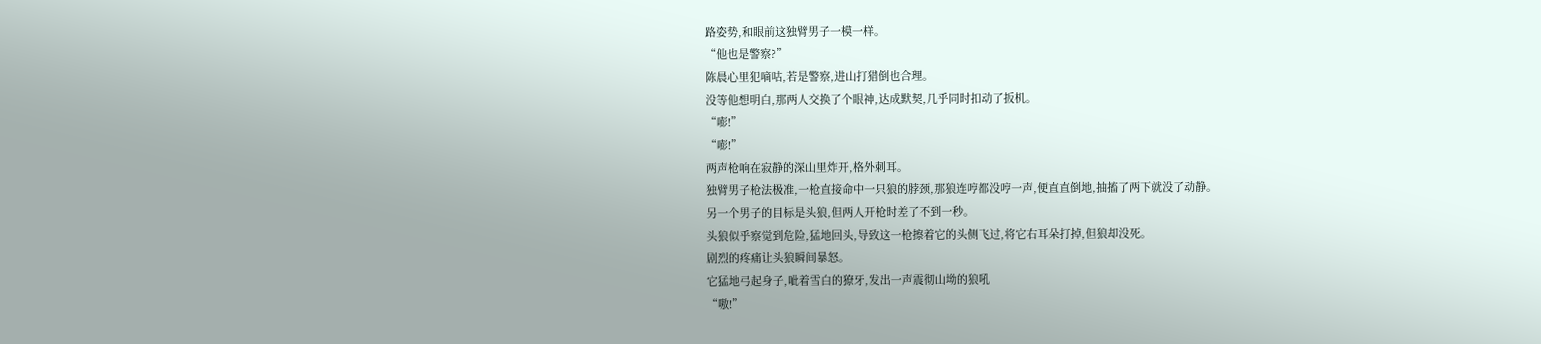路姿势,和眼前这独臂男子一模一样。
“他也是警察?”
陈晨心里犯嘀咕,若是警察,进山打猎倒也合理。
没等他想明白,那两人交换了个眼神,达成默契,几乎同时扣动了扳机。
“嘭!”
“嘭!”
两声枪响在寂静的深山里炸开,格外刺耳。
独臂男子枪法极准,一枪直接命中一只狼的脖颈,那狼连哼都没哼一声,便直直倒地,抽搐了两下就没了动静。
另一个男子的目标是头狼,但两人开枪时差了不到一秒。
头狼似乎察觉到危险,猛地回头,导致这一枪擦着它的头侧飞过,将它右耳朵打掉,但狼却没死。
剧烈的疼痛让头狼瞬间暴怒。
它猛地弓起身子,呲着雪白的獠牙,发出一声震彻山坳的狼吼
“嗷!”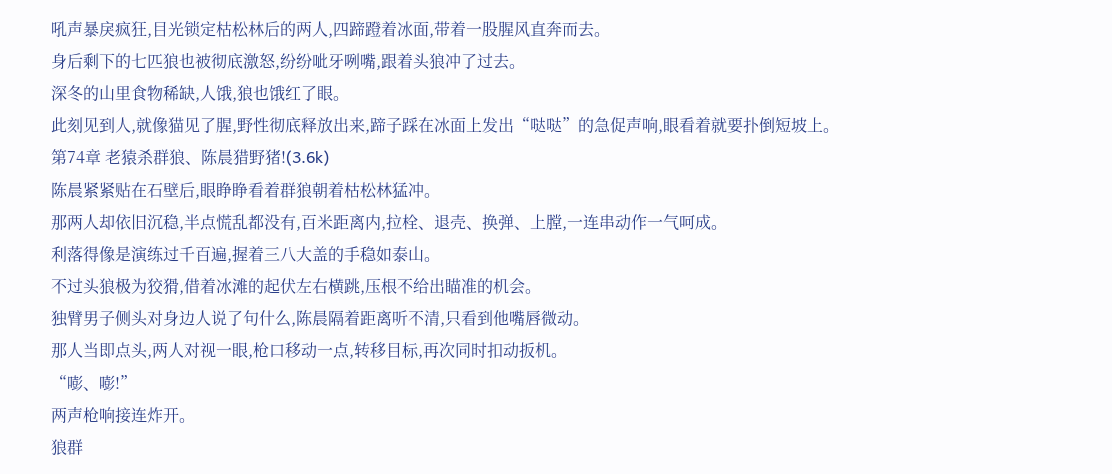吼声暴戾疯狂,目光锁定枯松林后的两人,四蹄蹬着冰面,带着一股腥风直奔而去。
身后剩下的七匹狼也被彻底激怒,纷纷呲牙咧嘴,跟着头狼冲了过去。
深冬的山里食物稀缺,人饿,狼也饿红了眼。
此刻见到人,就像猫见了腥,野性彻底释放出来,蹄子踩在冰面上发出“哒哒”的急促声响,眼看着就要扑倒短坡上。
第74章 老猿杀群狼、陈晨猎野猪!(3.6k)
陈晨紧紧贴在石壁后,眼睁睁看着群狼朝着枯松林猛冲。
那两人却依旧沉稳,半点慌乱都没有,百米距离内,拉栓、退壳、换弹、上膛,一连串动作一气呵成。
利落得像是演练过千百遍,握着三八大盖的手稳如泰山。
不过头狼极为狡猾,借着冰滩的起伏左右横跳,压根不给出瞄准的机会。
独臂男子侧头对身边人说了句什么,陈晨隔着距离听不清,只看到他嘴唇微动。
那人当即点头,两人对视一眼,枪口移动一点,转移目标,再次同时扣动扳机。
“嘭、嘭!”
两声枪响接连炸开。
狼群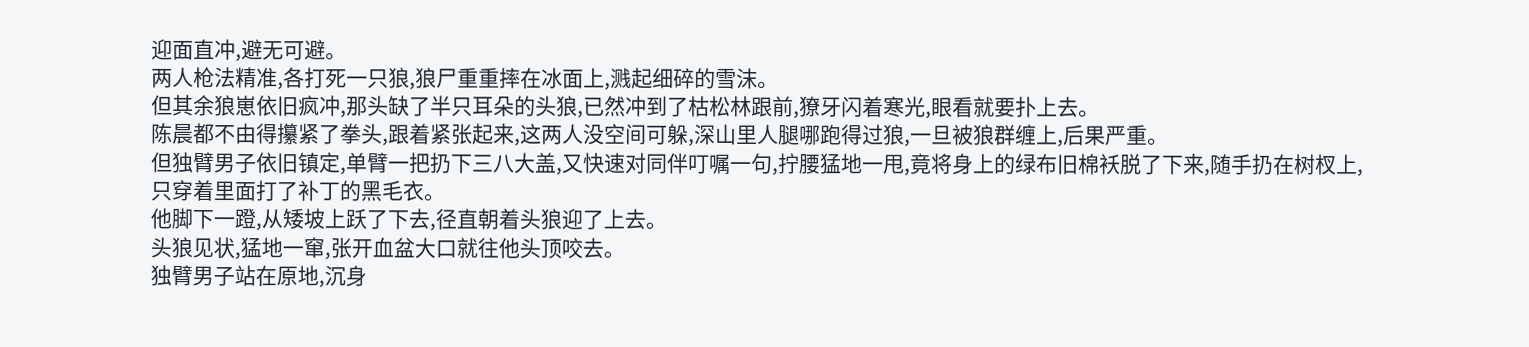迎面直冲,避无可避。
两人枪法精准,各打死一只狼,狼尸重重摔在冰面上,溅起细碎的雪沫。
但其余狼崽依旧疯冲,那头缺了半只耳朵的头狼,已然冲到了枯松林跟前,獠牙闪着寒光,眼看就要扑上去。
陈晨都不由得攥紧了拳头,跟着紧张起来,这两人没空间可躲,深山里人腿哪跑得过狼,一旦被狼群缠上,后果严重。
但独臂男子依旧镇定,单臂一把扔下三八大盖,又快速对同伴叮嘱一句,拧腰猛地一甩,竟将身上的绿布旧棉袄脱了下来,随手扔在树杈上,
只穿着里面打了补丁的黑毛衣。
他脚下一蹬,从矮坡上跃了下去,径直朝着头狼迎了上去。
头狼见状,猛地一窜,张开血盆大口就往他头顶咬去。
独臂男子站在原地,沉身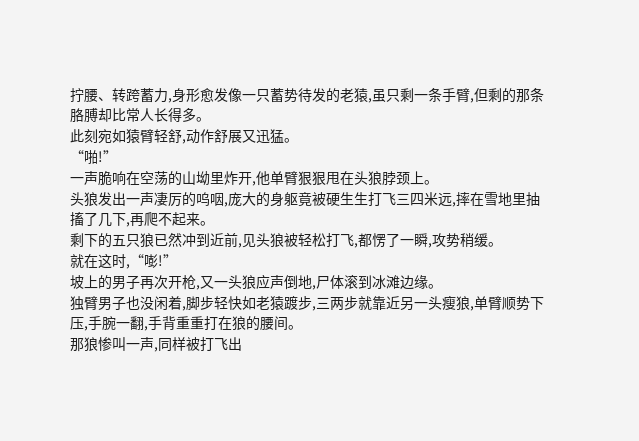拧腰、转跨蓄力,身形愈发像一只蓄势待发的老猿,虽只剩一条手臂,但剩的那条胳膊却比常人长得多。
此刻宛如猿臂轻舒,动作舒展又迅猛。
“啪!”
一声脆响在空荡的山坳里炸开,他单臂狠狠甩在头狼脖颈上。
头狼发出一声凄厉的呜咽,庞大的身躯竟被硬生生打飞三四米远,摔在雪地里抽搐了几下,再爬不起来。
剩下的五只狼已然冲到近前,见头狼被轻松打飞,都愣了一瞬,攻势稍缓。
就在这时,“嘭!”
坡上的男子再次开枪,又一头狼应声倒地,尸体滚到冰滩边缘。
独臂男子也没闲着,脚步轻快如老猿踱步,三两步就靠近另一头瘦狼,单臂顺势下压,手腕一翻,手背重重打在狼的腰间。
那狼惨叫一声,同样被打飞出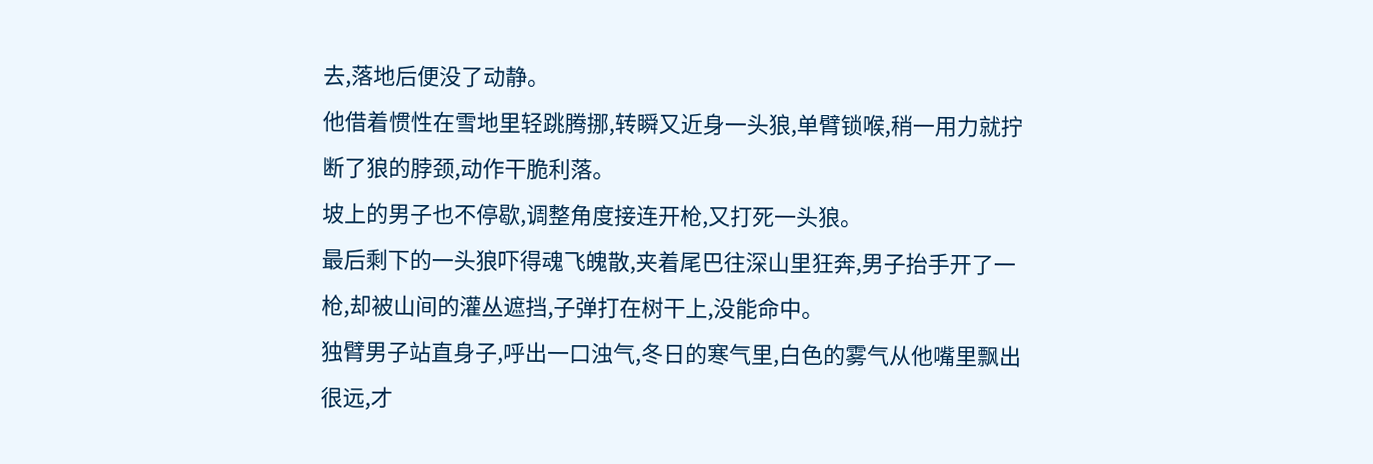去,落地后便没了动静。
他借着惯性在雪地里轻跳腾挪,转瞬又近身一头狼,单臂锁喉,稍一用力就拧断了狼的脖颈,动作干脆利落。
坡上的男子也不停歇,调整角度接连开枪,又打死一头狼。
最后剩下的一头狼吓得魂飞魄散,夹着尾巴往深山里狂奔,男子抬手开了一枪,却被山间的灌丛遮挡,子弹打在树干上,没能命中。
独臂男子站直身子,呼出一口浊气,冬日的寒气里,白色的雾气从他嘴里飘出很远,才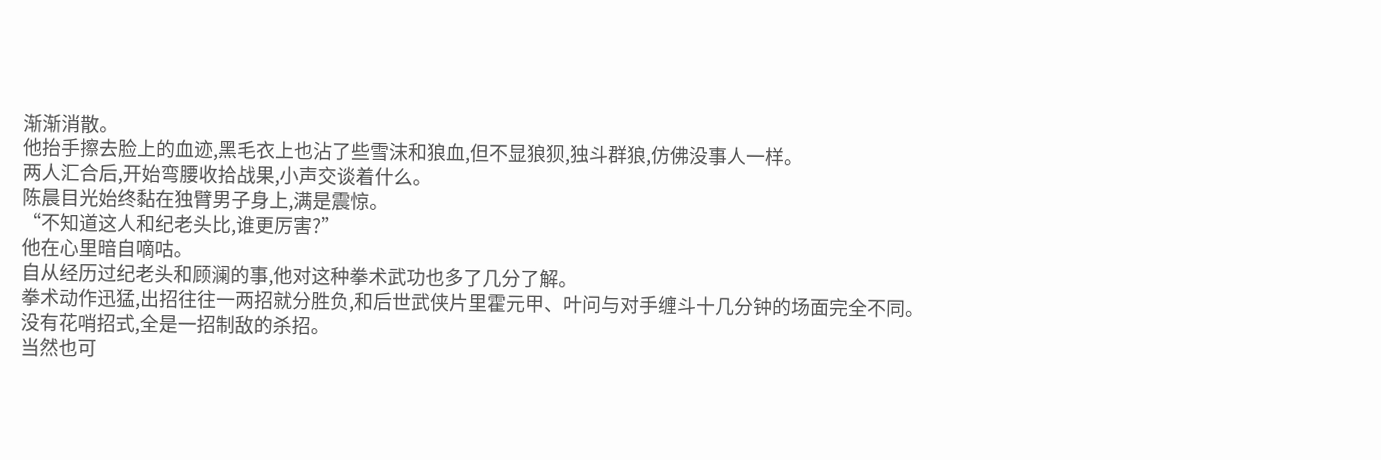渐渐消散。
他抬手擦去脸上的血迹,黑毛衣上也沾了些雪沫和狼血,但不显狼狈,独斗群狼,仿佛没事人一样。
两人汇合后,开始弯腰收拾战果,小声交谈着什么。
陈晨目光始终黏在独臂男子身上,满是震惊。
“不知道这人和纪老头比,谁更厉害?”
他在心里暗自嘀咕。
自从经历过纪老头和顾澜的事,他对这种拳术武功也多了几分了解。
拳术动作迅猛,出招往往一两招就分胜负,和后世武侠片里霍元甲、叶问与对手缠斗十几分钟的场面完全不同。
没有花哨招式,全是一招制敌的杀招。
当然也可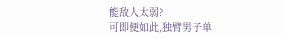能敌人太弱?
可即便如此,独臂男子单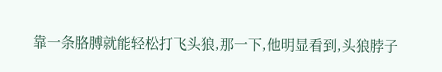靠一条胳膊就能轻松打飞头狼,那一下,他明显看到,头狼脖子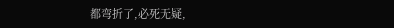都弯折了,必死无疑,